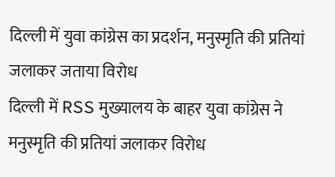दिल्ली में युवा कांग्रेस का प्रदर्शन, मनुस्मृति की प्रतियां जलाकर जताया विरोध
दिल्ली में RSS मुख्यालय के बाहर युवा कांग्रेस ने मनुस्मृति की प्रतियां जलाकर विरोध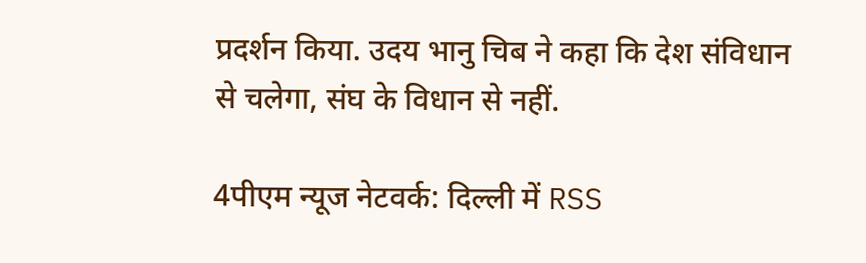प्रदर्शन किया. उदय भानु चिब ने कहा कि देश संविधान से चलेगा, संघ के विधान से नहीं.

4पीएम न्यूज नेटवर्क: दिल्ली में RSS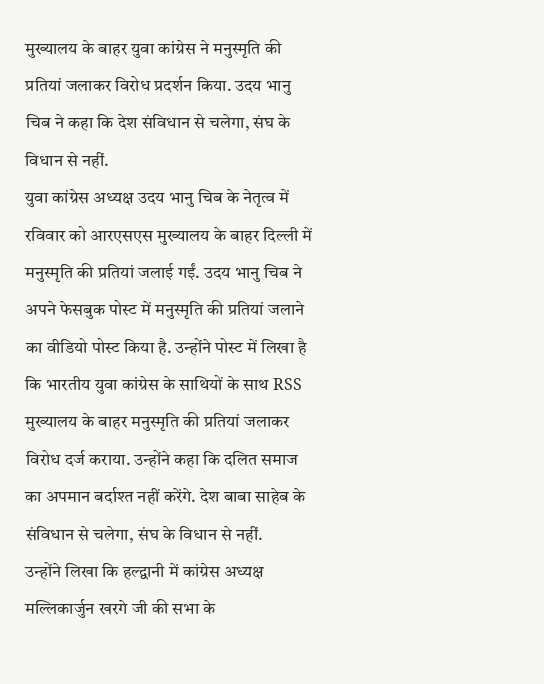मुख्यालय के बाहर युवा कांग्रेस ने मनुस्मृति की प्रतियां जलाकर विरोध प्रदर्शन किया. उदय भानु चिब ने कहा कि देश संविधान से चलेगा, संघ के विधान से नहीं.
युवा कांग्रेस अध्यक्ष उदय भानु चिब के नेतृत्व में रविवार को आरएसएस मुख्यालय के बाहर दिल्ली में मनुस्मृति की प्रतियां जलाई गईं. उदय भानु चिब ने अपने फेसबुक पोस्ट में मनुस्मृति की प्रतियां जलाने का वीडियो पोस्ट किया है. उन्होंने पोस्ट में लिखा है कि भारतीय युवा कांग्रेस के साथियों के साथ RSS मुख्यालय के बाहर मनुस्मृति की प्रतियां जलाकर विरोध दर्ज कराया. उन्होंने कहा कि दलित समाज का अपमान बर्दाश्त नहीं करेंगे. देश बाबा साहेब के संविधान से चलेगा, संघ के विधान से नहीं.
उन्होंने लिखा कि हल्द्वानी में कांग्रेस अध्यक्ष मल्लिकार्जुन खरगे जी की सभा के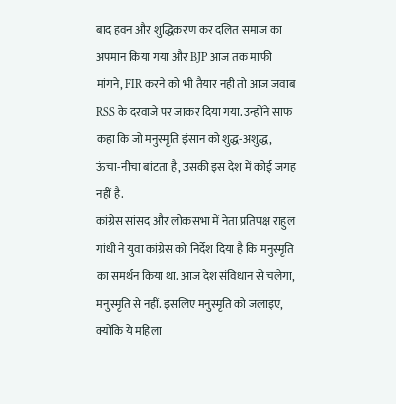बाद हवन और शुद्धिकरण कर दलित समाज का अपमान किया गया और BJP आज तक माफी मांगने, FIR करने को भी तैयार नही तो आज जवाब RSS के दरवाजे पर जाकर दिया गया. उन्होंने साफ कहा कि जो मनुस्मृति इंसान को शुद्ध-अशुद्ध, ऊंचा-नीचा बांटता है, उसकी इस देश में कोई जगह नहीं है.
कांग्रेस सांसद और लोकसभा में नेता प्रतिपक्ष राहुल गांधी ने युवा कांग्रेस को निर्देश दिया है कि मनुस्मृति का समर्थन किया था. आज देश संविधान से चलेगा, मनुस्मृति से नहीं. इसलिए मनुस्मृति को जलाइए, क्योंकि ये महिला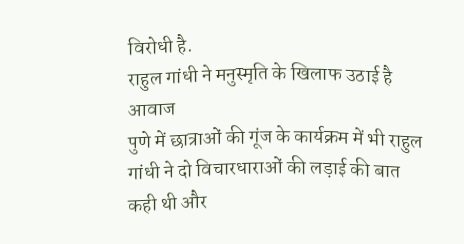विरोधी है.
राहुल गांधी ने मनुस्मृति के खिलाफ उठाई है आवाज
पुणे में छात्राओं की गूंज के कार्यक्रम में भी राहुल गांधी ने दो विचारधाराओं की लड़ाई की बात कही थी और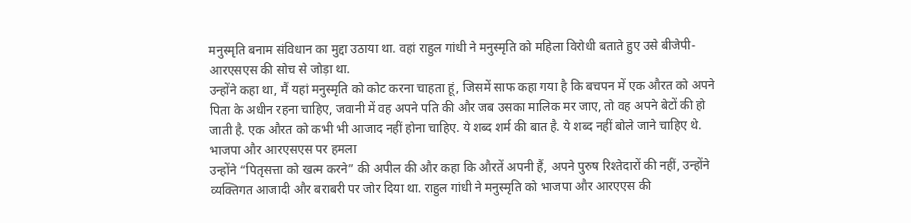मनुस्मृति बनाम संविधान का मुद्दा उठाया था. वहां राहुल गांधी ने मनुस्मृति को महिला विरोधी बताते हुए उसे बीजेपी-आरएसएस की सोच से जोड़ा था.
उन्होंने कहा था, मैं यहां मनुस्मृति को कोट करना चाहता हूं, जिसमें साफ कहा गया है कि बचपन में एक औरत को अपने पिता के अधीन रहना चाहिए, जवानी में वह अपने पति की और जब उसका मालिक मर जाए, तो वह अपने बेटों की हो जाती है. एक औरत को कभी भी आजाद नहीं होना चाहिए. ये शब्द शर्म की बात है. ये शब्द नहीं बोले जाने चाहिए थे.
भाजपा और आरएसएस पर हमला
उन्होंने “पितृसत्ता को खत्म करने” की अपील की और कहा कि औरतें अपनी हैं, अपने पुरुष रिश्तेदारों की नहीं, उन्होंने व्यक्तिगत आजादी और बराबरी पर जोर दिया था. राहुल गांधी ने मनुस्मृति को भाजपा और आरएएस की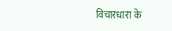विचारधारा के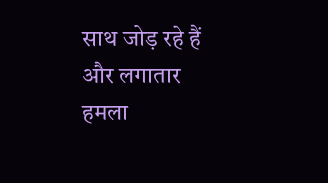साथ जोड़ रहे हैं और लगातार हमला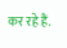कर रहे हैं.